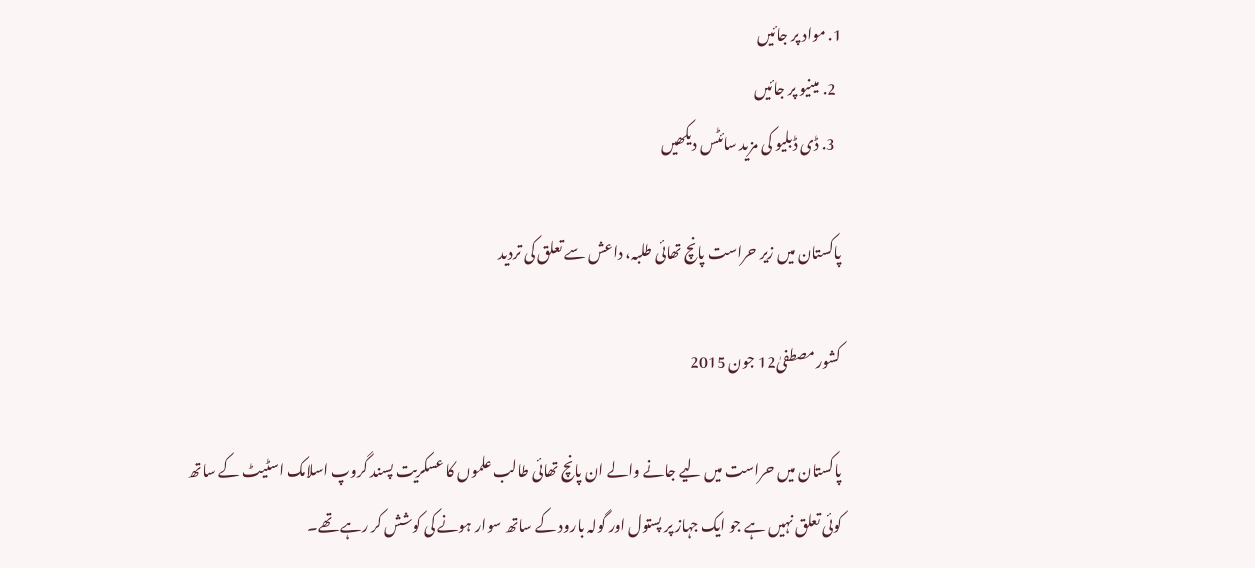1. مواد پر جائیں
  2. مینیو پر جائیں
  3. ڈی ڈبلیو کی مزید سائٹس دیکھیں

پاکستان میں زیر حراست پانچ تھائی طلبہ، داعش سے تعلق کی تردید

کشور مصطفیٰ12 جون 2015

پاکستان میں حراست میں لیے جانے والے ان پانچ تھائی طالب علموں کا عسکریت پسند گروپ اسلامک اسٹیٹ کے ساتھ کوئی تعلق نہیں ہے جو ایک جہاز پر پستول اور گولہ بارود کے ساتھ سوار ہونے کی کوشش کر رہے تھے۔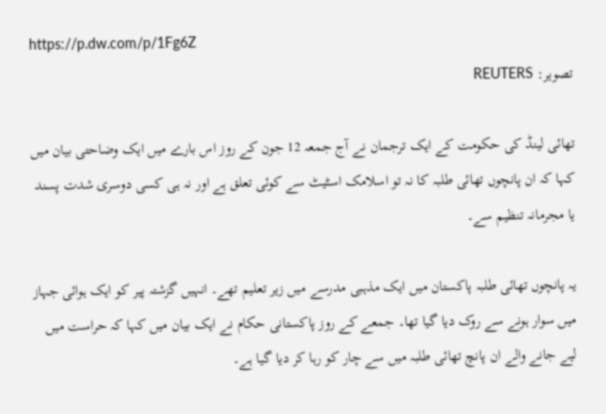https://p.dw.com/p/1Fg6Z
تصویر: REUTERS

تھائی لینڈ کی حکومت کے ایک ترجمان نے آج جمعہ 12 جون کے روز اس بارے میں ایک وضاحتی بیان میں کہا کہ ان پانچوں تھائی طلبہ کا نہ تو اسلامک اسٹیٹ سے کوئی تعلق ہے اور نہ ہی کسی دوسری شدت پسند یا مجرمانہ تنظیم سے۔

یہ پانچوں تھائی طلبہ پاکستان میں ایک مذہبی مدرسے میں زیر تعلیم تھے۔ انہیں گزشتہ پیر کو ایک ہوائی جہاز میں سوار ہونے سے روک دیا گیا تھا۔ جمعے کے روز پاکستانی حکام نے ایک بیان میں کہا کہ حراست میں لیے جانے والے ان پانچ تھائی طلبہ میں سے چار کو رہا کر دیا گیا ہے۔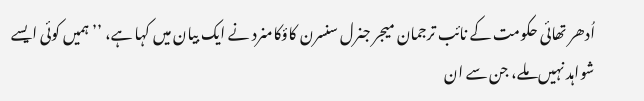اُدھر تھائی حکومت کے نائب ترجمان میجر جنرل سنسرن کاؤکامنرد نے ایک بیان میں کہا ہے، ’’ہمیں کوئی ایسے شواہد نہیں ملے، جن سے ان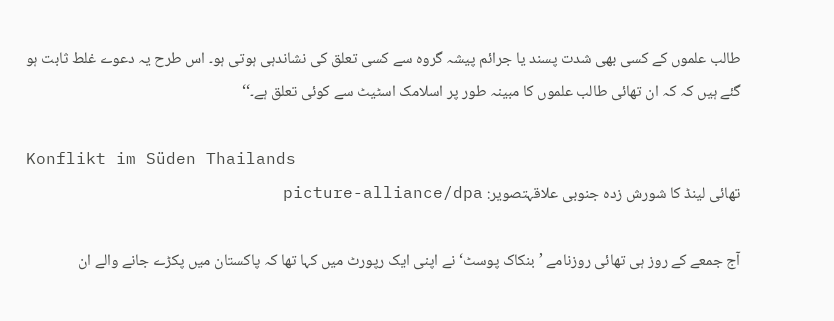طالب علموں کے کسی بھی شدت پسند یا جرائم پیشہ گروہ سے کسی تعلق کی نشاندہی ہوتی ہو۔ اس طرح یہ دعوے غلط ثابت ہو گئے ہیں کہ کہ ان تھائی طالب علموں کا مبینہ طور پر اسلامک اسٹیٹ سے کوئی تعلق ہے۔‘‘

Konflikt im Süden Thailands
تھائی لینڈ کا شورش زدہ جنوبی علاقہتصویر: picture-alliance/dpa

آج جمعے کے روز ہی تھائی روزنامے ’بنکاک پوسٹ‘ نے اپنی ایک رپورٹ میں کہا تھا کہ پاکستان میں پکڑے جانے والے ان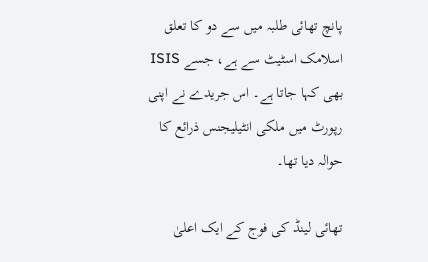پانچ تھائی طلبہ میں سے دو کا تعلق اسلامک اسٹیٹ سے ہے، جسے ISIS بھی کہا جاتا ہے۔ اس جریدے نے اپنی رپورٹ میں ملکی انٹیلیجنس ذرائع کا حوالہ دیا تھا۔

تھائی لینڈ کی فوج کے ایک اعلیٰ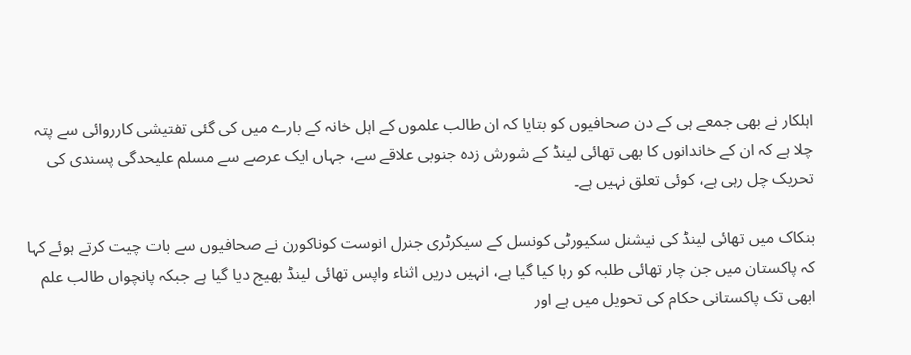اہلکار نے بھی جمعے ہی کے دن صحافیوں کو بتایا کہ ان طالب علموں کے اہل خانہ کے بارے میں کی گئی تفتیشی کارروائی سے پتہ چلا ہے کہ ان کے خاندانوں کا بھی تھائی لینڈ کے شورش زدہ جنوبی علاقے سے، جہاں ایک عرصے سے مسلم علیحدگی پسندی کی تحریک چل رہی ہے، کوئی تعلق نہیں ہے۔

بنکاک میں تھائی لینڈ کی نیشنل سکیورٹی کونسل کے سیکرٹری جنرل انوست کوناکورن نے صحافیوں سے بات چیت کرتے ہوئے کہا کہ پاکستان میں جن چار تھائی طلبہ کو رہا کیا گیا ہے، انہیں دریں اثناء واپس تھائی لینڈ بھیج دیا گیا ہے جبکہ پانچواں طالب علم ابھی تک پاکستانی حکام کی تحویل میں ہے اور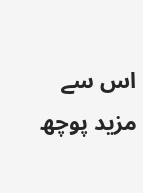اس سے مزید پوچھ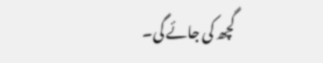گچھ کی جائے گی۔